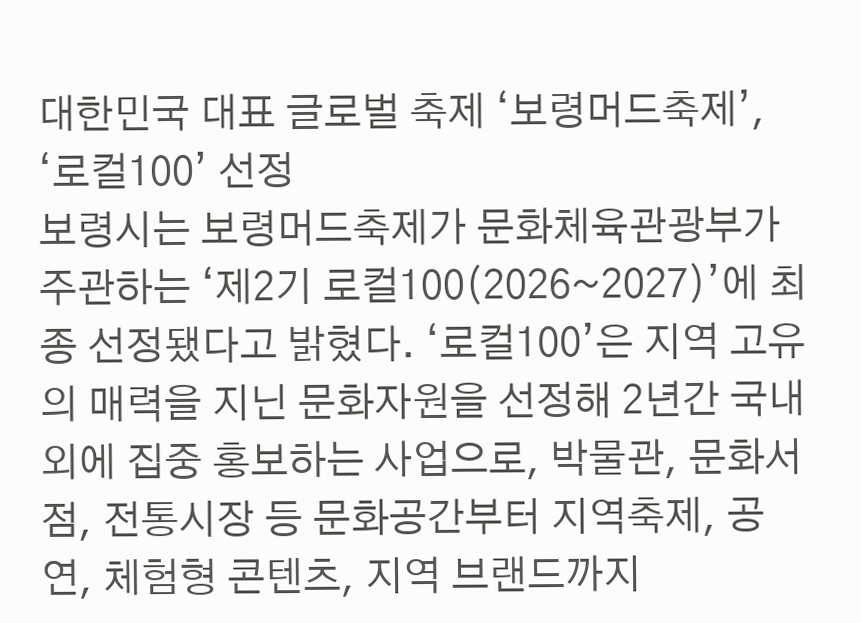대한민국 대표 글로벌 축제 ‘보령머드축제’, ‘로컬100’ 선정
보령시는 보령머드축제가 문화체육관광부가 주관하는 ‘제2기 로컬100(2026~2027)’에 최종 선정됐다고 밝혔다. ‘로컬100’은 지역 고유의 매력을 지닌 문화자원을 선정해 2년간 국내외에 집중 홍보하는 사업으로, 박물관, 문화서점, 전통시장 등 문화공간부터 지역축제, 공연, 체험형 콘텐츠, 지역 브랜드까지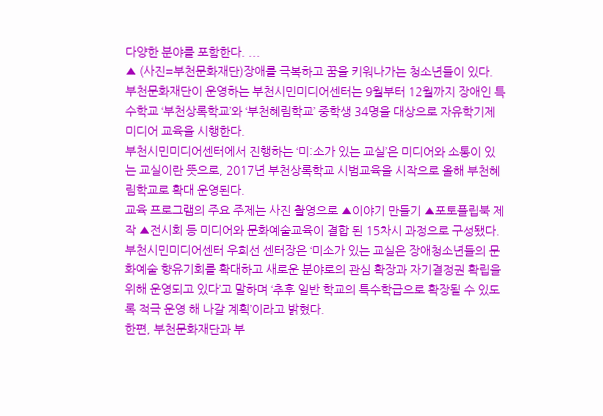다양한 분야를 포함한다. ...
▲ (사진=부천문화재단)장애를 극복하고 꿈을 키워나가는 청소년들이 있다.
부천문화재단이 운영하는 부천시민미디어센터는 9월부터 12월까지 장애인 특수학교 ‘부천상록학교’와 ‘부천혜림학교’ 중학생 34명을 대상으로 자유학기제 미디어 교육을 시행한다.
부천시민미디어센터에서 진행하는 ‘미:소가 있는 교실’은 미디어와 소통이 있는 교실이란 뜻으로, 2017년 부천상록학교 시범교육을 시작으로 올해 부천혜림학교로 확대 운영된다.
교육 프로그램의 주요 주제는 사진 촬영으로 ▲이야기 만들기 ▲포토플립북 제작 ▲전시회 등 미디어와 문화예술교육이 결합 된 15차시 과정으로 구성됐다.
부천시민미디어센터 우희선 센터장은 ‘미소가 있는 교실은 장애청소년들의 문화예술 향유기회를 확대하고 새로운 분야로의 관심 확장과 자기결정권 확립을 위해 운영되고 있다’고 말하며 ‘추후 일반 학교의 특수학급으로 확장될 수 있도록 적극 운영 해 나갈 계획’이라고 밝혔다.
한편, 부천문화재단과 부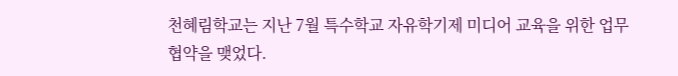천혜림학교는 지난 7월 특수학교 자유학기제 미디어 교육을 위한 업무협약을 맺었다.